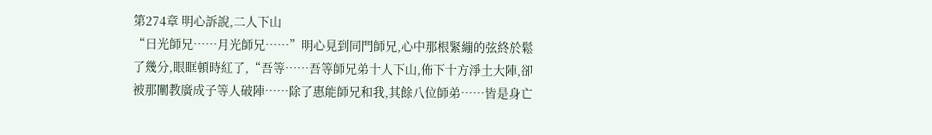第274章 明心訴說,二人下山
“日光師兄……月光師兄……”明心見到同門師兄,心中那根緊繃的弦終於鬆了幾分,眼眶頓時紅了,“吾等……吾等師兄弟十人下山,佈下十方淨土大陣,卻被那闡教廣成子等人破陣……除了惠能師兄和我,其餘八位師弟……皆是身亡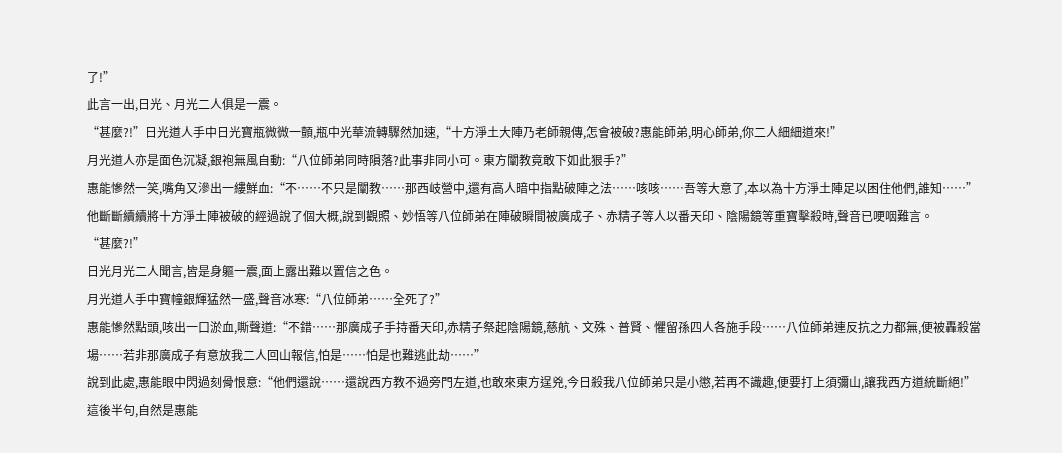了!”
此言一出,日光、月光二人俱是一震。
“甚麼?!”日光道人手中日光寶瓶微微一顫,瓶中光華流轉驟然加速,“十方淨土大陣乃老師親傳,怎會被破?惠能師弟,明心師弟,你二人細細道來!”
月光道人亦是面色沉凝,銀袍無風自動:“八位師弟同時隕落?此事非同小可。東方闡教竟敢下如此狠手?”
惠能慘然一笑,嘴角又滲出一縷鮮血:“不……不只是闡教……那西岐營中,還有高人暗中指點破陣之法……咳咳……吾等大意了,本以為十方淨土陣足以困住他們,誰知……”
他斷斷續續將十方淨土陣被破的經過說了個大概,說到觀照、妙悟等八位師弟在陣破瞬間被廣成子、赤精子等人以番天印、陰陽鏡等重寶擊殺時,聲音已哽咽難言。
“甚麼?!”
日光月光二人聞言,皆是身軀一震,面上露出難以置信之色。
月光道人手中寶幢銀輝猛然一盛,聲音冰寒:“八位師弟……全死了?”
惠能慘然點頭,咳出一口淤血,嘶聲道:“不錯……那廣成子手持番天印,赤精子祭起陰陽鏡,慈航、文殊、普賢、懼留孫四人各施手段……八位師弟連反抗之力都無,便被轟殺當場……若非那廣成子有意放我二人回山報信,怕是……怕是也難逃此劫……”
說到此處,惠能眼中閃過刻骨恨意:“他們還說……還說西方教不過旁門左道,也敢來東方逞兇,今日殺我八位師弟只是小懲,若再不識趣,便要打上須彌山,讓我西方道統斷絕!”
這後半句,自然是惠能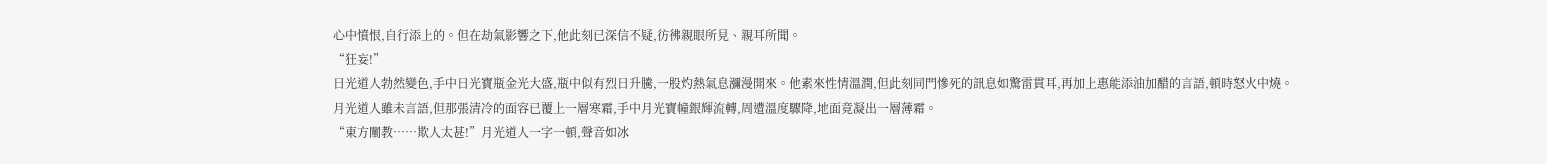心中憤恨,自行添上的。但在劫氣影響之下,他此刻已深信不疑,彷彿親眼所見、親耳所聞。
“狂妄!”
日光道人勃然變色,手中日光寶瓶金光大盛,瓶中似有烈日升騰,一股灼熱氣息瀰漫開來。他素來性情溫潤,但此刻同門慘死的訊息如驚雷貫耳,再加上惠能添油加醋的言語,頓時怒火中燒。
月光道人雖未言語,但那張清冷的面容已覆上一層寒霜,手中月光寶幢銀輝流轉,周遭溫度驟降,地面竟凝出一層薄霜。
“東方闡教……欺人太甚!”月光道人一字一頓,聲音如冰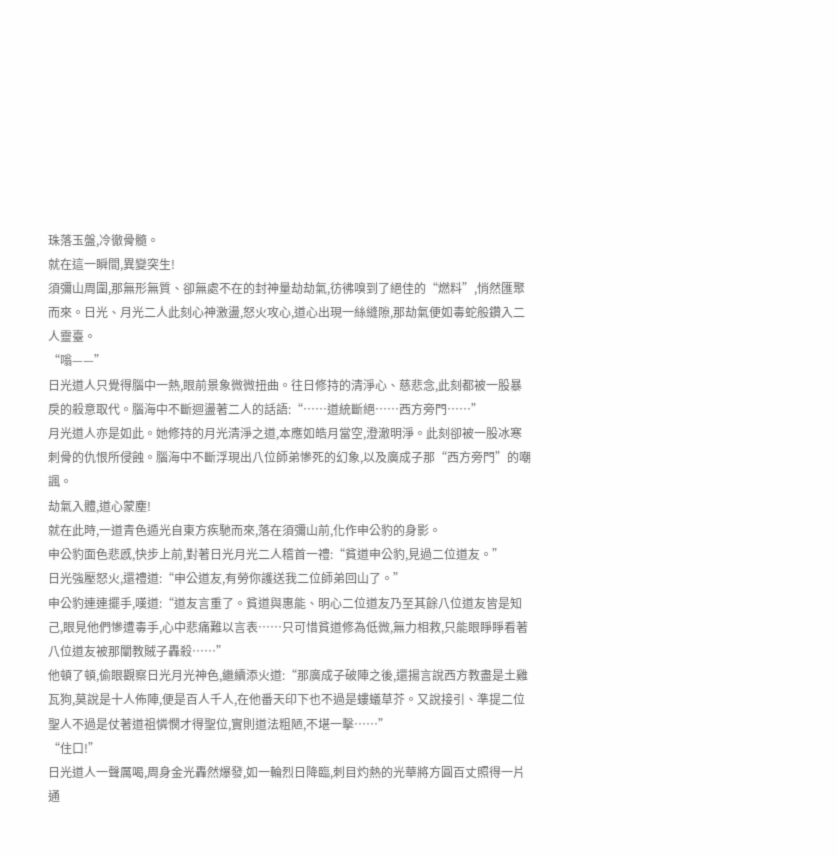珠落玉盤,冷徹骨髓。
就在這一瞬間,異變突生!
須彌山周圍,那無形無質、卻無處不在的封神量劫劫氣,彷彿嗅到了絕佳的“燃料”,悄然匯聚而來。日光、月光二人此刻心神激盪,怒火攻心,道心出現一絲縫隙,那劫氣便如毒蛇般鑽入二人靈臺。
“嗡——”
日光道人只覺得腦中一熱,眼前景象微微扭曲。往日修持的清淨心、慈悲念,此刻都被一股暴戾的殺意取代。腦海中不斷迴盪著二人的話語:“……道統斷絕……西方旁門……”
月光道人亦是如此。她修持的月光清淨之道,本應如皓月當空,澄澈明淨。此刻卻被一股冰寒刺骨的仇恨所侵蝕。腦海中不斷浮現出八位師弟慘死的幻象,以及廣成子那“西方旁門”的嘲諷。
劫氣入體,道心蒙塵!
就在此時,一道青色遁光自東方疾馳而來,落在須彌山前,化作申公豹的身影。
申公豹面色悲慼,快步上前,對著日光月光二人稽首一禮:“貧道申公豹,見過二位道友。”
日光強壓怒火,還禮道:“申公道友,有勞你護送我二位師弟回山了。”
申公豹連連擺手,嘆道:“道友言重了。貧道與惠能、明心二位道友乃至其餘八位道友皆是知己,眼見他們慘遭毒手,心中悲痛難以言表……只可惜貧道修為低微,無力相救,只能眼睜睜看著八位道友被那闡教賊子轟殺……”
他頓了頓,偷眼觀察日光月光神色,繼續添火道:“那廣成子破陣之後,還揚言說西方教盡是土雞瓦狗,莫說是十人佈陣,便是百人千人,在他番天印下也不過是螻蟻草芥。又說接引、準提二位聖人不過是仗著道祖憐憫才得聖位,實則道法粗陋,不堪一擊……”
“住口!”
日光道人一聲厲喝,周身金光轟然爆發,如一輪烈日降臨,刺目灼熱的光華將方圓百丈照得一片通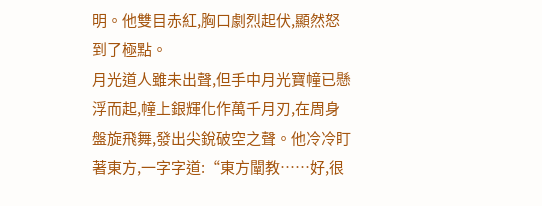明。他雙目赤紅,胸口劇烈起伏,顯然怒到了極點。
月光道人雖未出聲,但手中月光寶幢已懸浮而起,幢上銀輝化作萬千月刃,在周身盤旋飛舞,發出尖銳破空之聲。他冷冷盯著東方,一字字道:“東方闡教……好,很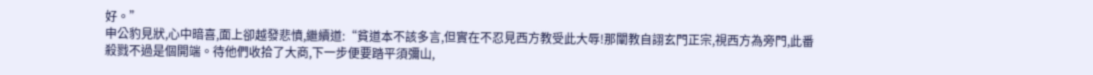好。”
申公豹見狀,心中暗喜,面上卻越發悲憤,繼續道:“貧道本不該多言,但實在不忍見西方教受此大辱!那闡教自詡玄門正宗,視西方為旁門,此番殺戮不過是個開端。待他們收拾了大商,下一步便要踏平須彌山,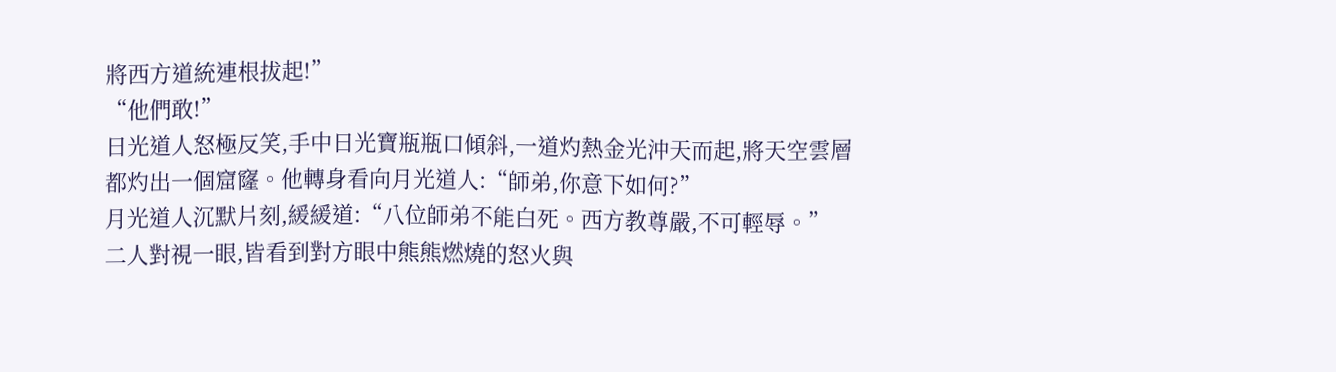將西方道統連根拔起!”
“他們敢!”
日光道人怒極反笑,手中日光寶瓶瓶口傾斜,一道灼熱金光沖天而起,將天空雲層都灼出一個窟窿。他轉身看向月光道人:“師弟,你意下如何?”
月光道人沉默片刻,緩緩道:“八位師弟不能白死。西方教尊嚴,不可輕辱。”
二人對視一眼,皆看到對方眼中熊熊燃燒的怒火與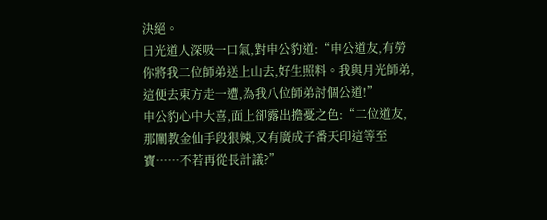決絕。
日光道人深吸一口氣,對申公豹道:“申公道友,有勞你將我二位師弟送上山去,好生照料。我與月光師弟,這便去東方走一遭,為我八位師弟討個公道!”
申公豹心中大喜,面上卻露出擔憂之色:“二位道友,那闡教金仙手段狠辣,又有廣成子番天印這等至寶……不若再從長計議?”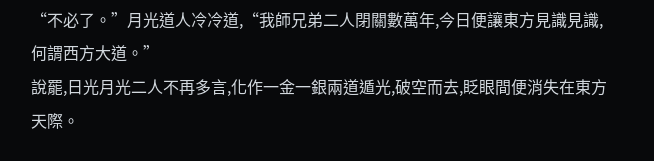“不必了。”月光道人冷冷道,“我師兄弟二人閉關數萬年,今日便讓東方見識見識,何謂西方大道。”
說罷,日光月光二人不再多言,化作一金一銀兩道遁光,破空而去,眨眼間便消失在東方天際。